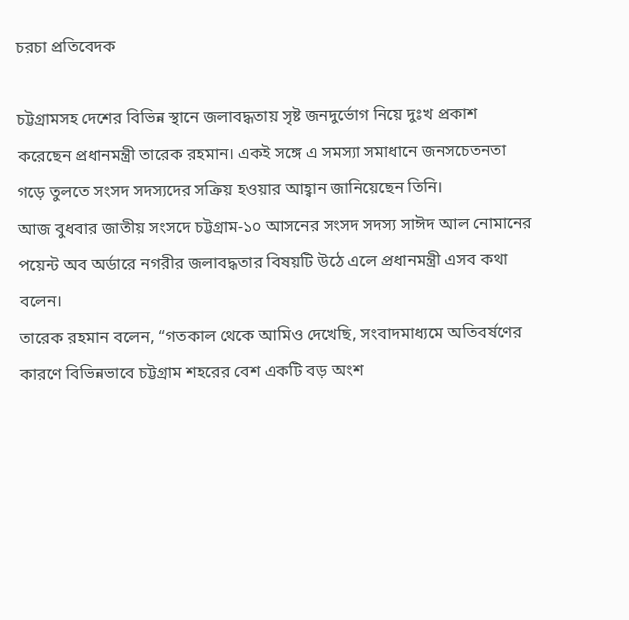চরচা প্রতিবেদক

চট্টগ্রামসহ দেশের বিভিন্ন স্থানে জলাবদ্ধতায় সৃষ্ট জনদুর্ভোগ নিয়ে দুঃখ প্রকাশ করেছেন প্রধানমন্ত্রী তারেক রহমান। একই সঙ্গে এ সমস্যা সমাধানে জনসচেতনতা গড়ে তুলতে সংসদ সদস্যদের সক্রিয় হওয়ার আহ্বান জানিয়েছেন তিনি।
আজ বুধবার জাতীয় সংসদে চট্টগ্রাম-১০ আসনের সংসদ সদস্য সাঈদ আল নোমানের পয়েন্ট অব অর্ডারে নগরীর জলাবদ্ধতার বিষয়টি উঠে এলে প্রধানমন্ত্রী এসব কথা বলেন।
তারেক রহমান বলেন, “গতকাল থেকে আমিও দেখেছি, সংবাদমাধ্যমে অতিবর্ষণের কারণে বিভিন্নভাবে চট্টগ্রাম শহরের বেশ একটি বড় অংশ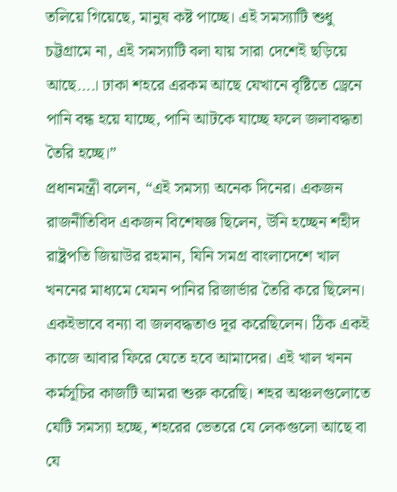তলিয়ে গিয়েছে, মানুষ কষ্ট পাচ্ছে। এই সমস্যাটি শুধু চট্টগ্রামে না, এই সমস্যাটি বলা যায় সারা দেশেই ছড়িয়ে আছে….। ঢাকা শহরে এরকম আছে যেখানে বৃষ্টিতে ড্রেনে পানি বন্ধ হয়ে যাচ্ছে, পানি আটকে যাচ্ছে ফলে জলাবদ্ধতা তৈরি হচ্ছে।”
প্রধানমন্ত্রী বলেন, “এই সমস্যা অনেক দিনের। একজন রাজনীতিবিদ একজন বিশেষজ্ঞ ছিলেন, উনি হচ্ছেন শহীদ রাষ্ট্রপতি জিয়াউর রহমান, যিনি সমগ্র বাংলাদেশে খাল খননের মাধ্যমে যেমন পানির রিজার্ভার তৈরি করে ছিলেন। একইভাবে বন্যা বা জলবদ্ধতাও দূর করেছিলেন। ঠিক একই কাজে আবার ফিরে যেতে হবে আমাদের। এই খাল খনন কর্মসূচির কাজটি আমরা শুরু করেছি। শহর অঞ্চলগুলোতে যেটি সমস্যা হচ্ছে, শহরের ভেতরে যে লেকগুলো আছে বা যে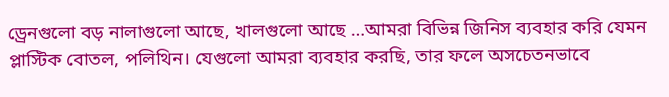ড্রেনগুলো বড় নালাগুলো আছে, খালগুলো আছে …আমরা বিভিন্ন জিনিস ব্যবহার করি যেমন প্লাস্টিক বোতল, পলিথিন। যেগুলো আমরা ব্যবহার করছি, তার ফলে অসচেতনভাবে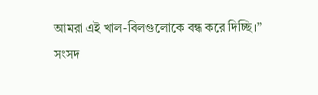আমরা এই খাল-বিলগুলোকে বন্ধ করে দিচ্ছি।”
সংসদ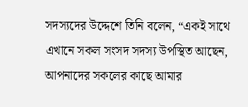সদস্যদের উদ্দেশে তিনি বলেন, “একই সাথে এখানে সকল সংসদ সদস্য উপস্থিত আছেন, আপনাদের সকলের কাছে আমার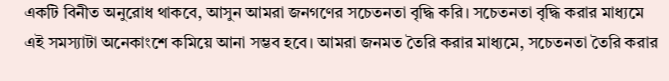একটি বিনীত অনুরোধ থাকবে, আসুন আমরা জনগণের সচেতনতা বৃদ্ধি করি। সচেতনতা বৃদ্ধি করার মাধ্যমে এই সমস্যাটা অনেকাংশে কমিয়ে আনা সম্ভব হবে। আমরা জনমত তৈরি করার মাধ্যমে, সচেতনতা তৈরি করার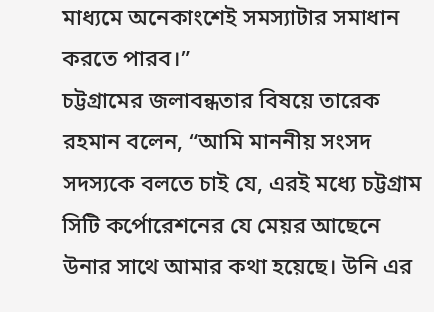মাধ্যমে অনেকাংশেই সমস্যাটার সমাধান করতে পারব।”
চট্টগ্রামের জলাবন্ধতার বিষয়ে তারেক রহমান বলেন, “আমি মাননীয় সংসদ সদস্যকে বলতে চাই যে, এরই মধ্যে চট্টগ্রাম সিটি কর্পোরেশনের যে মেয়র আছেনে উনার সাথে আমার কথা হয়েছে। উনি এর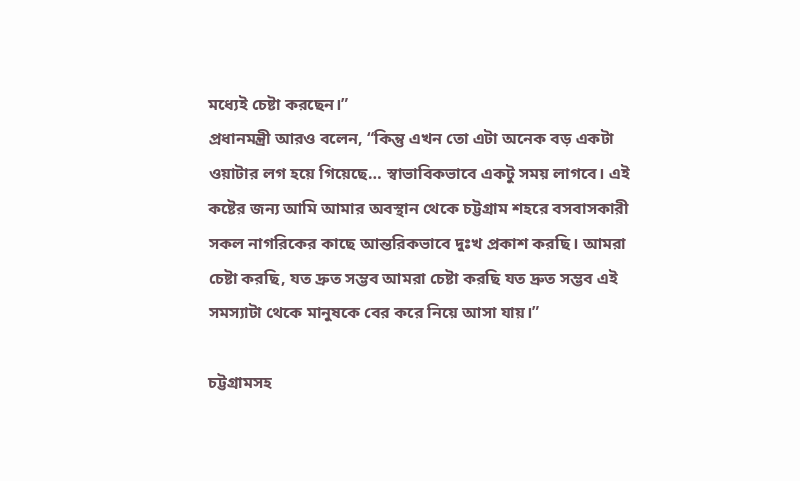মধ্যেই চেষ্টা করছেন।”
প্রধানমন্ত্রী আরও বলেন, “কিন্তু এখন তো এটা অনেক বড় একটা ওয়াটার লগ হয়ে গিয়েছে… স্বাভাবিকভাবে একটু সময় লাগবে। এই কষ্টের জন্য আমি আমার অবস্থান থেকে চট্টগ্রাম শহরে বসবাসকারী সকল নাগরিকের কাছে আন্তরিকভাবে দুঃখ প্রকাশ করছি। আমরা চেষ্টা করছি, যত দ্রুত সম্ভব আমরা চেষ্টা করছি যত দ্রুত সম্ভব এই সমস্যাটা থেকে মানুষকে বের করে নিয়ে আসা যায়।”

চট্টগ্রামসহ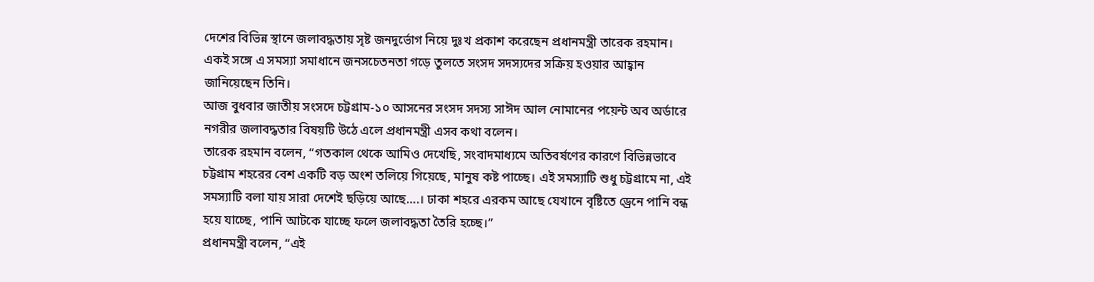দেশের বিভিন্ন স্থানে জলাবদ্ধতায় সৃষ্ট জনদুর্ভোগ নিয়ে দুঃখ প্রকাশ করেছেন প্রধানমন্ত্রী তারেক রহমান। একই সঙ্গে এ সমস্যা সমাধানে জনসচেতনতা গড়ে তুলতে সংসদ সদস্যদের সক্রিয় হওয়ার আহ্বান জানিয়েছেন তিনি।
আজ বুধবার জাতীয় সংসদে চট্টগ্রাম-১০ আসনের সংসদ সদস্য সাঈদ আল নোমানের পয়েন্ট অব অর্ডারে নগরীর জলাবদ্ধতার বিষয়টি উঠে এলে প্রধানমন্ত্রী এসব কথা বলেন।
তারেক রহমান বলেন, “গতকাল থেকে আমিও দেখেছি, সংবাদমাধ্যমে অতিবর্ষণের কারণে বিভিন্নভাবে চট্টগ্রাম শহরের বেশ একটি বড় অংশ তলিয়ে গিয়েছে, মানুষ কষ্ট পাচ্ছে। এই সমস্যাটি শুধু চট্টগ্রামে না, এই সমস্যাটি বলা যায় সারা দেশেই ছড়িয়ে আছে….। ঢাকা শহরে এরকম আছে যেখানে বৃষ্টিতে ড্রেনে পানি বন্ধ হয়ে যাচ্ছে, পানি আটকে যাচ্ছে ফলে জলাবদ্ধতা তৈরি হচ্ছে।”
প্রধানমন্ত্রী বলেন, “এই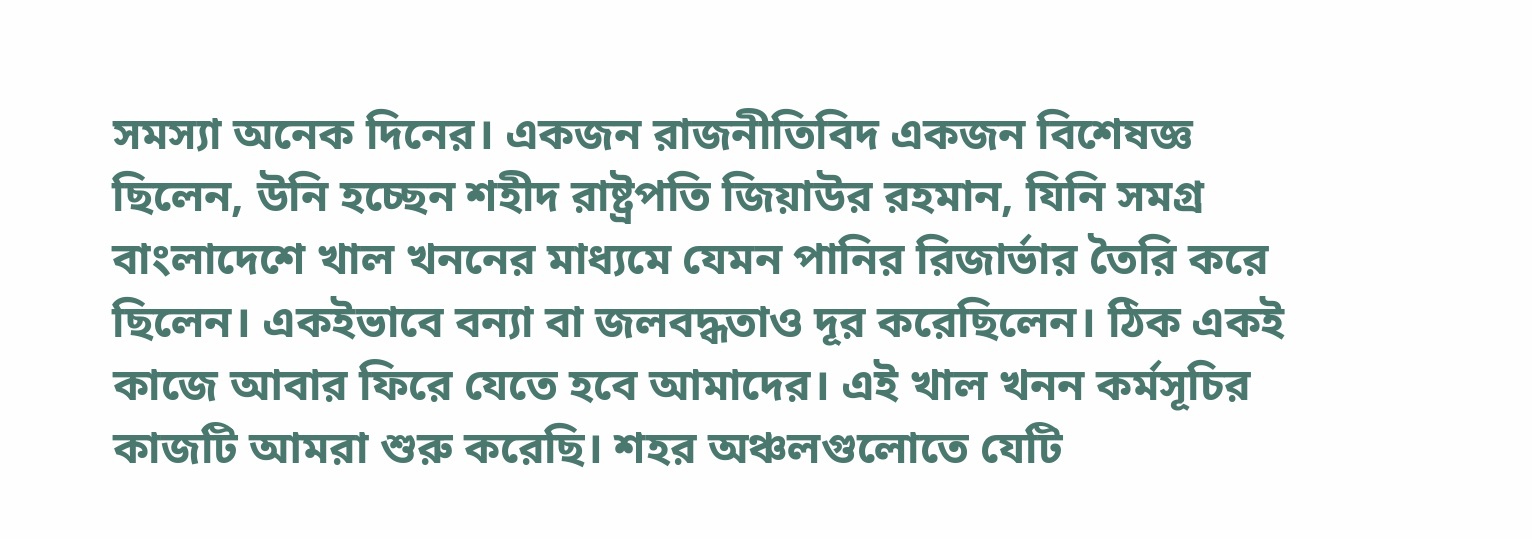সমস্যা অনেক দিনের। একজন রাজনীতিবিদ একজন বিশেষজ্ঞ ছিলেন, উনি হচ্ছেন শহীদ রাষ্ট্রপতি জিয়াউর রহমান, যিনি সমগ্র বাংলাদেশে খাল খননের মাধ্যমে যেমন পানির রিজার্ভার তৈরি করে ছিলেন। একইভাবে বন্যা বা জলবদ্ধতাও দূর করেছিলেন। ঠিক একই কাজে আবার ফিরে যেতে হবে আমাদের। এই খাল খনন কর্মসূচির কাজটি আমরা শুরু করেছি। শহর অঞ্চলগুলোতে যেটি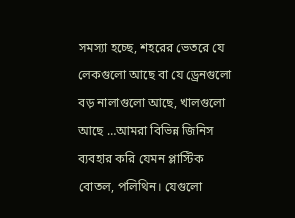সমস্যা হচ্ছে, শহরের ভেতরে যে লেকগুলো আছে বা যে ড্রেনগুলো বড় নালাগুলো আছে, খালগুলো আছে …আমরা বিভিন্ন জিনিস ব্যবহার করি যেমন প্লাস্টিক বোতল, পলিথিন। যেগুলো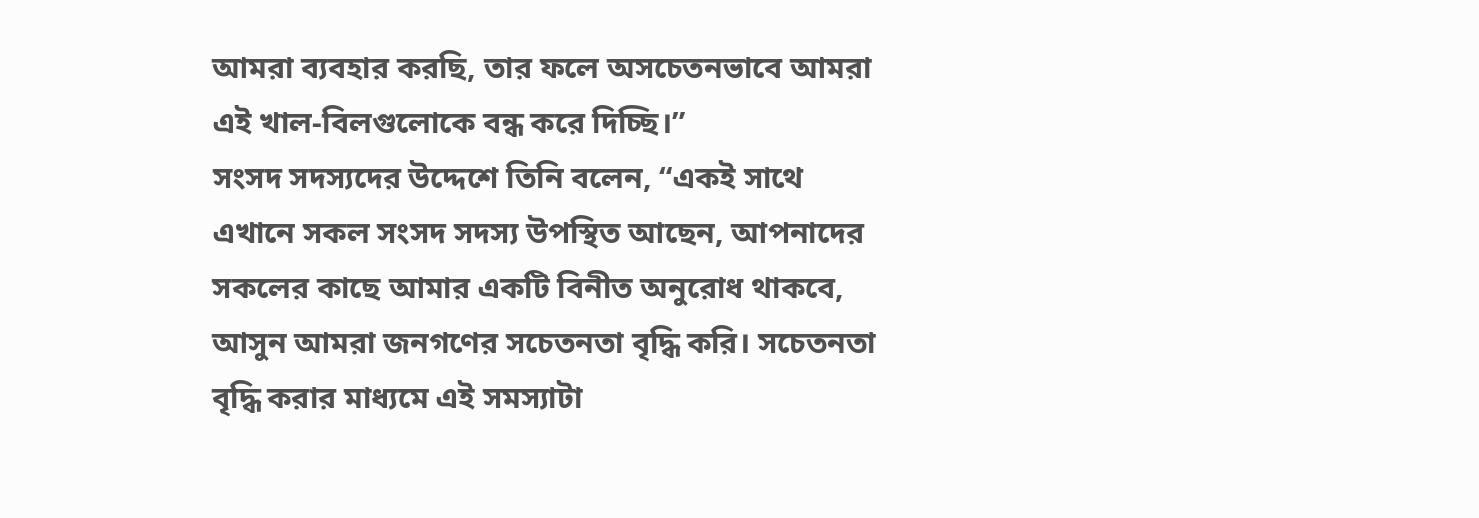আমরা ব্যবহার করছি, তার ফলে অসচেতনভাবে আমরা এই খাল-বিলগুলোকে বন্ধ করে দিচ্ছি।”
সংসদ সদস্যদের উদ্দেশে তিনি বলেন, “একই সাথে এখানে সকল সংসদ সদস্য উপস্থিত আছেন, আপনাদের সকলের কাছে আমার একটি বিনীত অনুরোধ থাকবে, আসুন আমরা জনগণের সচেতনতা বৃদ্ধি করি। সচেতনতা বৃদ্ধি করার মাধ্যমে এই সমস্যাটা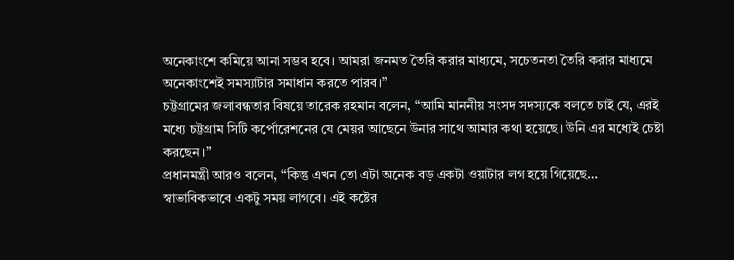অনেকাংশে কমিয়ে আনা সম্ভব হবে। আমরা জনমত তৈরি করার মাধ্যমে, সচেতনতা তৈরি করার মাধ্যমে অনেকাংশেই সমস্যাটার সমাধান করতে পারব।”
চট্টগ্রামের জলাবন্ধতার বিষয়ে তারেক রহমান বলেন, “আমি মাননীয় সংসদ সদস্যকে বলতে চাই যে, এরই মধ্যে চট্টগ্রাম সিটি কর্পোরেশনের যে মেয়র আছেনে উনার সাথে আমার কথা হয়েছে। উনি এর মধ্যেই চেষ্টা করছেন।”
প্রধানমন্ত্রী আরও বলেন, “কিন্তু এখন তো এটা অনেক বড় একটা ওয়াটার লগ হয়ে গিয়েছে… স্বাভাবিকভাবে একটু সময় লাগবে। এই কষ্টের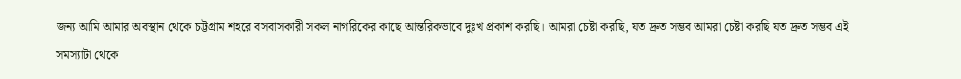জন্য আমি আমার অবস্থান থেকে চট্টগ্রাম শহরে বসবাসকারী সকল নাগরিকের কাছে আন্তরিকভাবে দুঃখ প্রকাশ করছি। আমরা চেষ্টা করছি, যত দ্রুত সম্ভব আমরা চেষ্টা করছি যত দ্রুত সম্ভব এই সমস্যাটা থেকে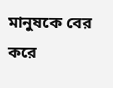মানুষকে বের করে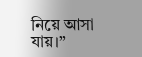নিয়ে আসা যায়।”